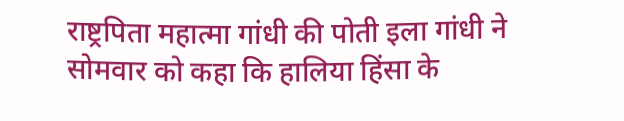राष्ट्रपिता महात्मा गांधी की पोती इला गांधी ने सोमवार को कहा कि हालिया हिंसा के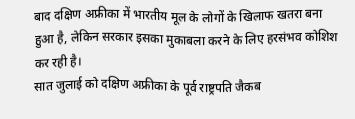बाद दक्षिण अफ्रीका में भारतीय मूल के लोगों के खिलाफ खतरा बना हुआ है, लेकिन सरकार इसका मुकाबला करने के लिए हरसंभव कोशिश कर रही है।
सात जुलाई को दक्षिण अफ्रीका के पूर्व राष्ट्रपति जैकब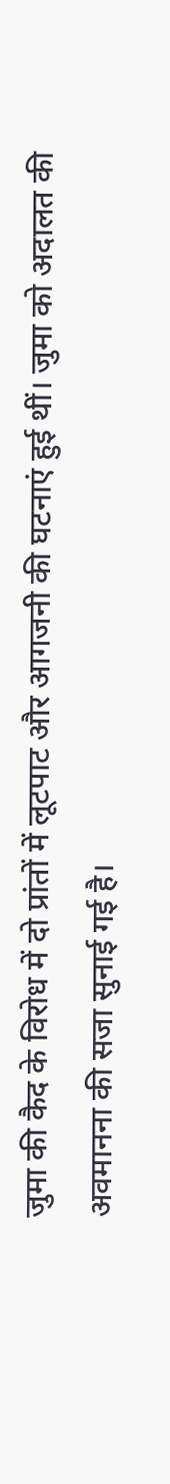जुमा की कैद के विरोध में दो प्रांतों में लूटपाट और आगजनी की घटनाएं हुई थीं। जुमा को अदालत की अवमानना की सजा सुनाई गई है।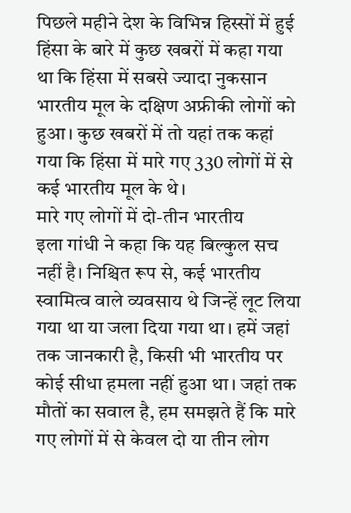पिछले महीने देश के विभिन्न हिस्सों में हुई हिंसा के बारे में कुछ खबरों में कहा गया था कि हिंसा में सबसे ज्यादा नुकसान भारतीय मूल के दक्षिण अफ्रीकी लोगों को हुआ। कुछ खबरों में तो यहां तक कहां गया कि हिंसा में मारे गए 330 लोगों में से कई भारतीय मूल के थे।
मारे गए लोगों में दो-तीन भारतीय
इला गांधी ने कहा कि यह बिल्कुल सच नहीं है। निश्चित रूप से, कई भारतीय स्वामित्व वाले व्यवसाय थे जिन्हें लूट लिया गया था या जला दिया गया था। हमें जहां तक जानकारी है, किसी भी भारतीय पर कोई सीधा हमला नहीं हुआ था। जहां तक मौतों का सवाल है, हम समझते हैं कि मारे गए लोगों में से केवल दो या तीन लोग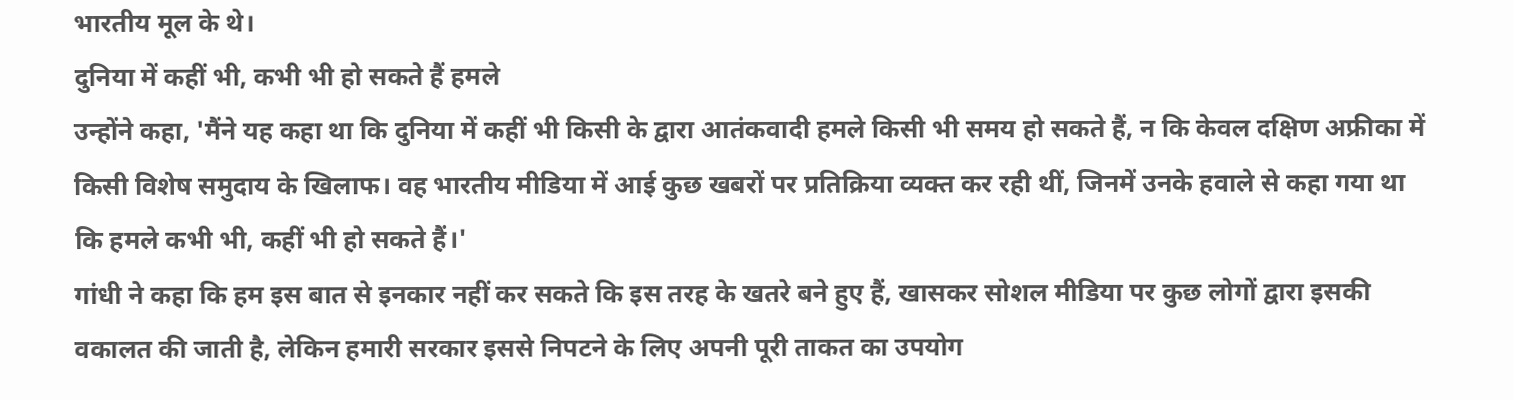भारतीय मूल के थे।
दुनिया में कहीं भी, कभी भी हो सकते हैं हमले
उन्होंने कहा, 'मैंने यह कहा था कि दुनिया में कहीं भी किसी के द्वारा आतंकवादी हमले किसी भी समय हो सकते हैं, न कि केवल दक्षिण अफ्रीका में किसी विशेष समुदाय के खिलाफ। वह भारतीय मीडिया में आई कुछ खबरों पर प्रतिक्रिया व्यक्त कर रही थीं, जिनमें उनके हवाले से कहा गया था कि हमले कभी भी, कहीं भी हो सकते हैं।'
गांधी ने कहा कि हम इस बात से इनकार नहीं कर सकते कि इस तरह के खतरे बने हुए हैं, खासकर सोशल मीडिया पर कुछ लोगों द्वारा इसकी वकालत की जाती है, लेकिन हमारी सरकार इससे निपटने के लिए अपनी पूरी ताकत का उपयोग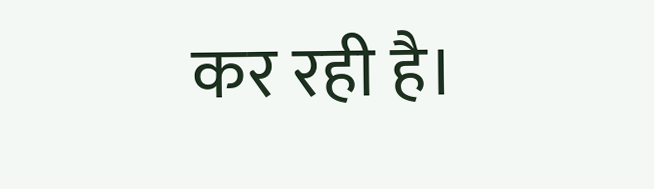कर रही है।